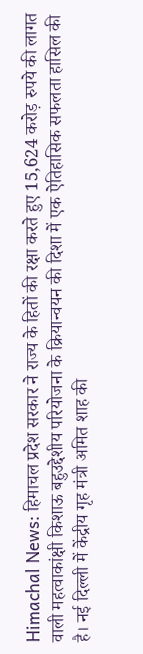Himachal News: हिमाचल प्रदेश सरकार ने राज्य के हितों की रक्षा करते हुए 15,624 करोड़ रुपये की लागत वाली महत्वाकांक्षी किशाऊ बहुउद्देशीय परियोजना के क्रियान्वयन की दिशा में एक ऐतिहासिक सफलता हासिल की है। नई दिल्ली में केंद्रीय गृह मंत्री अमित शाह की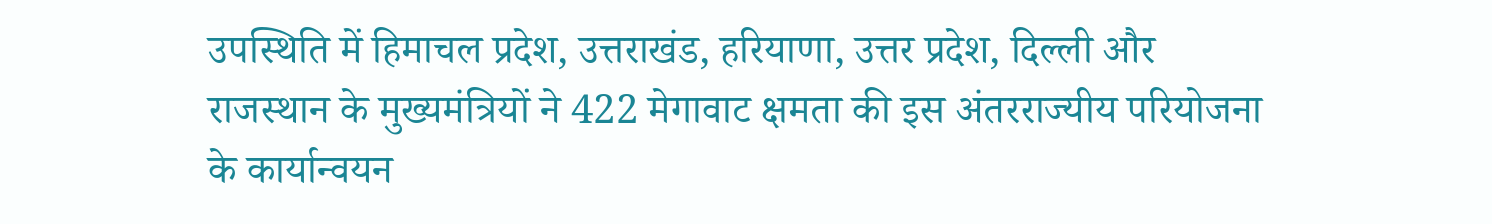उपस्थिति में हिमाचल प्रदेश, उत्तराखंड, हरियाणा, उत्तर प्रदेश, दिल्ली और राजस्थान के मुख्यमंत्रियों ने 422 मेगावाट क्षमता की इस अंतरराज्यीय परियोजना के कार्यान्वयन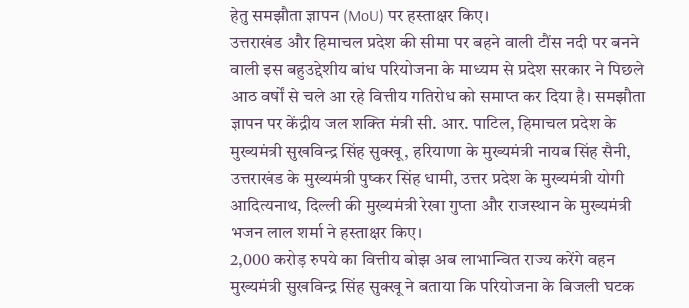हेतु समझौता ज्ञापन (MoU) पर हस्ताक्षर किए।
उत्तराखंड और हिमाचल प्रदेश की सीमा पर बहने वाली टौंस नदी पर बनने वाली इस बहुउद्देशीय बांध परियोजना के माध्यम से प्रदेश सरकार ने पिछले आठ वर्षों से चले आ रहे वित्तीय गतिरोध को समाप्त कर दिया है। समझौता ज्ञापन पर केंद्रीय जल शक्ति मंत्री सी. आर. पाटिल, हिमाचल प्रदेश के मुख्यमंत्री सुखविन्द्र सिंह सुक्खू, हरियाणा के मुख्यमंत्री नायब सिंह सैनी, उत्तराखंड के मुख्यमंत्री पुष्कर सिंह धामी, उत्तर प्रदेश के मुख्यमंत्री योगी आदित्यनाथ, दिल्ली की मुख्यमंत्री रेखा गुप्ता और राजस्थान के मुख्यमंत्री भजन लाल शर्मा ने हस्ताक्षर किए।
2,000 करोड़ रुपये का वित्तीय बोझ अब लाभान्वित राज्य करेंगे वहन
मुख्यमंत्री सुखविन्द्र सिंह सुक्खू ने बताया कि परियोजना के बिजली घटक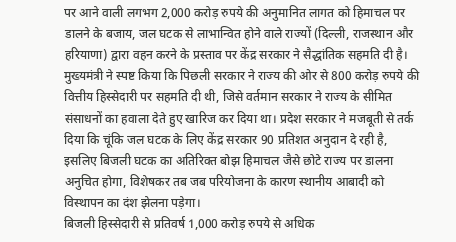पर आने वाली लगभग 2,000 करोड़ रुपये की अनुमानित लागत को हिमाचल पर डालने के बजाय, जल घटक से लाभान्वित होने वाले राज्यों (दिल्ली, राजस्थान और हरियाणा) द्वारा वहन करने के प्रस्ताव पर केंद्र सरकार ने सैद्धांतिक सहमति दी है। मुख्यमंत्री ने स्पष्ट किया कि पिछली सरकार ने राज्य की ओर से 800 करोड़ रुपये की वित्तीय हिस्सेदारी पर सहमति दी थी, जिसे वर्तमान सरकार ने राज्य के सीमित संसाधनों का हवाला देते हुए खारिज कर दिया था। प्रदेश सरकार ने मजबूती से तर्क दिया कि चूंकि जल घटक के लिए केंद्र सरकार 90 प्रतिशत अनुदान दे रही है, इसलिए बिजली घटक का अतिरिक्त बोझ हिमाचल जैसे छोटे राज्य पर डालना अनुचित होगा, विशेषकर तब जब परियोजना के कारण स्थानीय आबादी को विस्थापन का दंश झेलना पड़ेगा।
बिजली हिस्सेदारी से प्रतिवर्ष 1,000 करोड़ रुपये से अधिक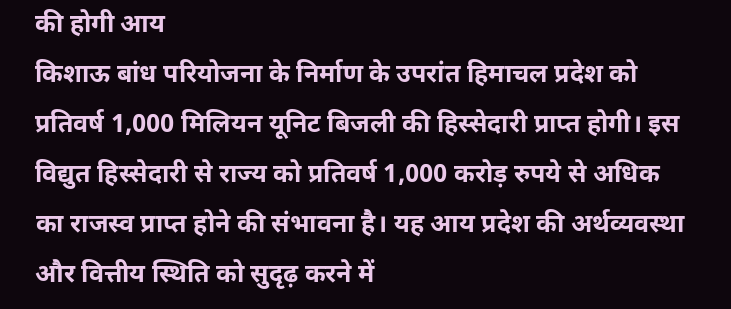की होगी आय
किशाऊ बांध परियोजना के निर्माण के उपरांत हिमाचल प्रदेश को प्रतिवर्ष 1,000 मिलियन यूनिट बिजली की हिस्सेदारी प्राप्त होगी। इस विद्युत हिस्सेदारी से राज्य को प्रतिवर्ष 1,000 करोड़ रुपये से अधिक का राजस्व प्राप्त होने की संभावना है। यह आय प्रदेश की अर्थव्यवस्था और वित्तीय स्थिति को सुदृढ़ करने में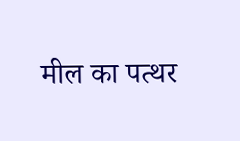मील का पत्थर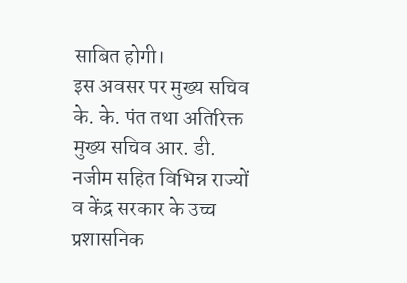साबित होगी।
इस अवसर पर मुख्य सचिव के. के. पंत तथा अतिरिक्त मुख्य सचिव आर. डी. नजीम सहित विभिन्न राज्यों व केंद्र सरकार के उच्च प्रशासनिक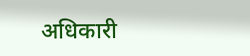अधिकारी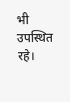भी उपस्थित रहे।